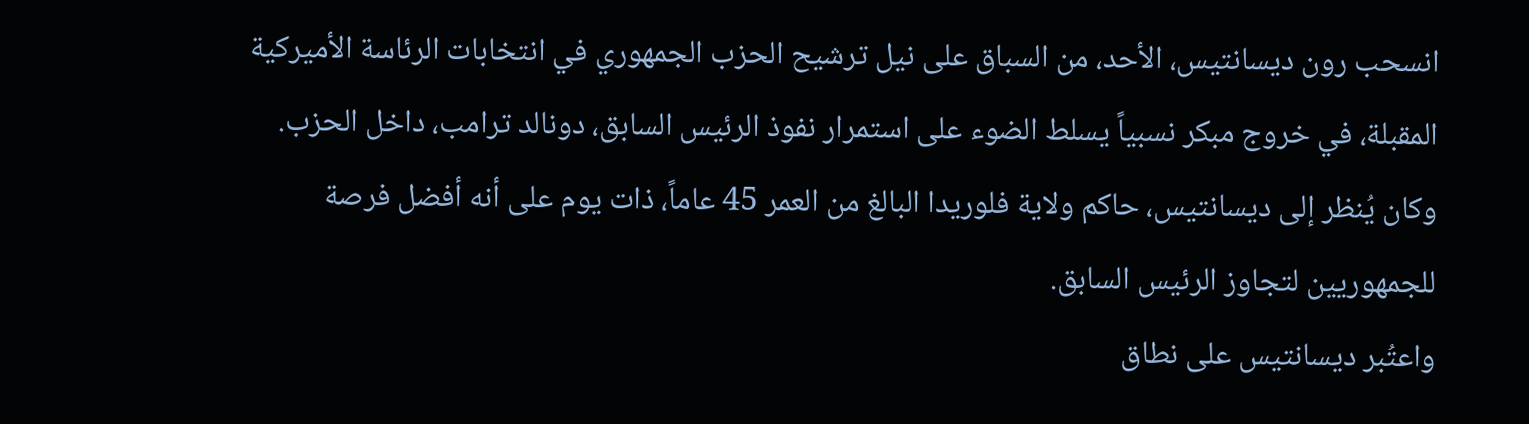انسحب رون ديسانتيس، الأحد، من السباق على نيل ترشيح الحزب الجمهوري في انتخابات الرئاسة الأميركية المقبلة، في خروج مبكر نسبياً يسلط الضوء على استمرار نفوذ الرئيس السابق، دونالد ترامب، داخل الحزب.
وكان يُنظر إلى ديسانتيس، حاكم ولاية فلوريدا البالغ من العمر 45 عاماً، ذات يوم على أنه أفضل فرصة للجمهوريين لتجاوز الرئيس السابق.
واعتُبر ديسانتيس على نطاق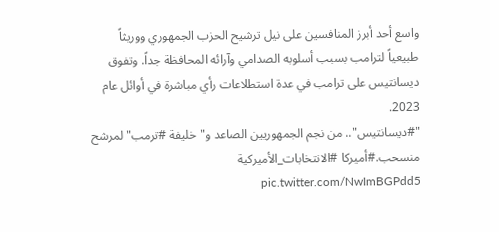واسع أحد أبرز المنافسين على نيل ترشيح الحزب الجمهوري ووريثاً طبيعياً لترامب بسبب أسلوبه الصدامي وآرائه المحافظة جداً. وتفوق ديسانتيس على ترامب في عدة استطلاعات رأي مباشرة في أوائل عام 2023.
"#ديسانتيس".. من نجم الجمهوريين الصاعد و"خليفة #ترمب" لمرشح منسحب.#أميركا #الانتخابات_الأميركية pic.twitter.com/NwImBGPdd5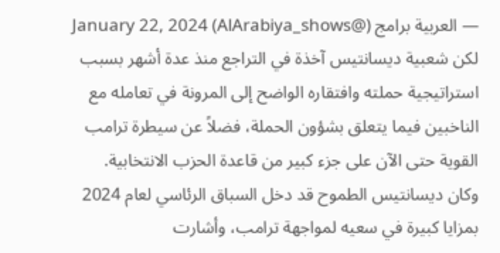— العربية برامج (@AlArabiya_shows) January 22, 2024
لكن شعبية ديسانتيس آخذة في التراجع منذ عدة أشهر بسبب استراتيجية حملته وافتقاره الواضح إلى المرونة في تعامله مع الناخبين فيما يتعلق بشؤون الحملة، فضلاً عن سيطرة ترامب القوية حتى الآن على جزء كبير من قاعدة الحزب الانتخابية.
وكان ديسانتيس الطموح قد دخل السباق الرئاسي لعام 2024 بمزايا كبيرة في سعيه لمواجهة ترامب، وأشارت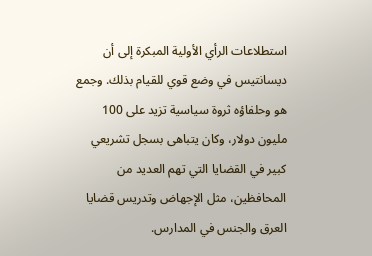استطلاعات الرأي الأولية المبكرة إلى أن ديسانتيس في وضع قوي للقيام بذلك. وجمع هو وحلفاؤه ثروة سياسية تزيد على 100 مليون دولار، وكان يتباهى بسجل تشريعي كبير في القضايا التي تهم العديد من المحافظين، مثل الإجهاض وتدريس قضايا العرق والجنس في المدارس.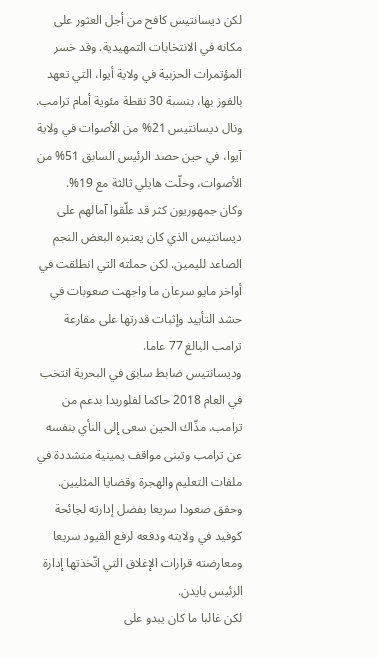لكن ديسانتيس كافح من أجل العثور على مكانه في الانتخابات التمهيدية. وقد خسر المؤتمرات الحزبية في ولاية أيوا، التي تعهد بالفوز بها، بنسبة 30 نقطة مئوية أمام ترامب. ونال ديسانتيس 21% من الأصوات في ولاية آيوا، في حين حصد الرئيس السابق 51% من الأصوات، وحلّت هايلي ثالثة مع 19%.
وكان جمهوريون كثر قد علّقوا آمالهم على ديسانتيس الذي كان يعتبره البعض النجم الصاعد لليمين. لكن حملته التي انطلقت في أواخر مايو سرعان ما واجهت صعوبات في حشد التأييد وإثبات قدرتها على مقارعة ترامب البالغ 77 عاما.
وديسانتيس ضابط سابق في البحرية انتخب في العام 2018 حاكما لفلوريدا بدعم من ترامب. مذّاك الحين سعى إلى النأي بنفسه عن ترامب وتبنى مواقف يمينية متشددة في ملفات التعليم والهجرة وقضايا المثليين.
وحقق صعودا سريعا بفضل إدارته لجائحة كوفيد في ولايته ودفعه لرفع القيود سريعا ومعارضته قرارات الإغلاق التي اتّخذتها إدارة الرئيس بايدن.
لكن غالبا ما كان يبدو على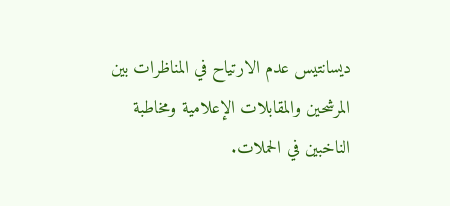ديسانتيس عدم الارتياح في المناظرات بين المرشحين والمقابلات الإعلامية ومخاطبة الناخبين في الحملات.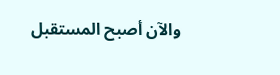والآن أصبح المستقبل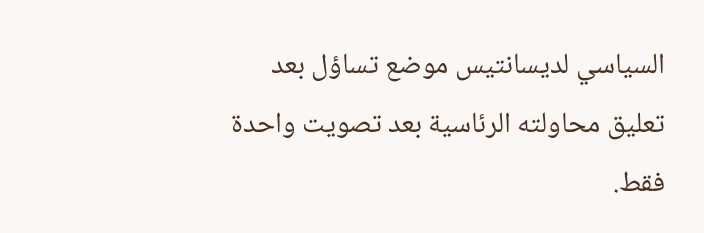السياسي لديسانتيس موضع تساؤل بعد تعليق محاولته الرئاسية بعد تصويت واحدة فقط.